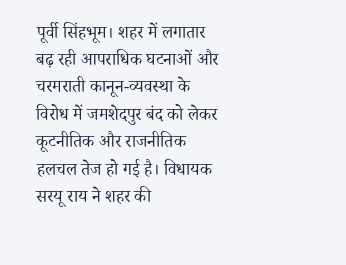पूर्वी सिंहभूम। शहर में लगातार बढ़ रही आपराधिक घटनाओं और चरमराती कानून-व्यवस्था के विरोध में जमशेदपुर बंद को लेकर कूटनीतिक और राजनीतिक हलचल तेज हो गई है। विधायक सरयू राय ने शहर की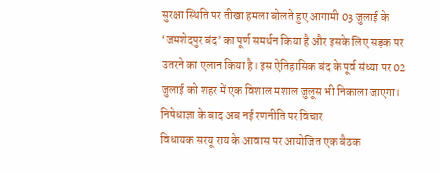सुरक्षा स्थिति पर तीखा हमला बोलते हुए आगामी 03 जुलाई के ‘जमशेदपुर बंद’ का पूर्ण समर्थन किया है और इसके लिए सड़क पर उतरने का एलान किया है। इस ऐतिहासिक बंद के पूर्व संध्या पर 02 जुलाई को शहर में एक विशाल मशाल जुलूस भी निकाला जाएगा।
निषेधाज्ञा के बाद अब नई रणनीति पर विचार
विधायक सरयू राय के आवास पर आयोजित एक बैठक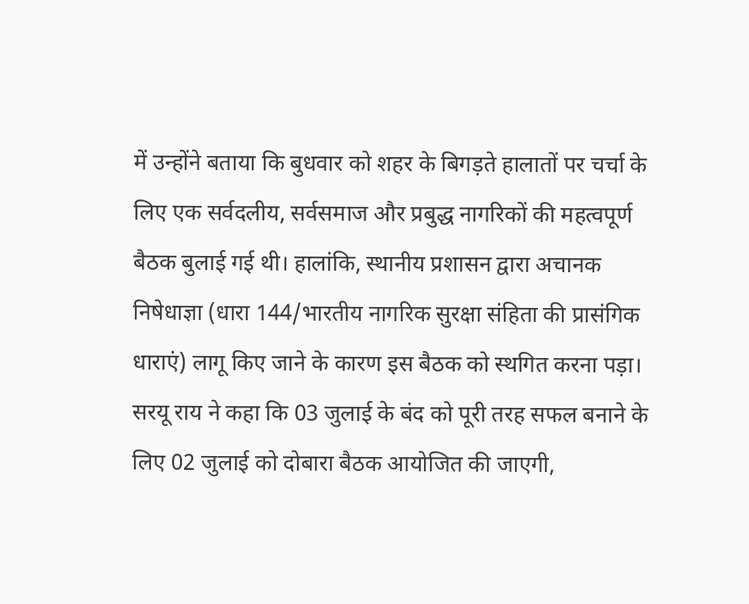में उन्होंने बताया कि बुधवार को शहर के बिगड़ते हालातों पर चर्चा के लिए एक सर्वदलीय, सर्वसमाज और प्रबुद्ध नागरिकों की महत्वपूर्ण बैठक बुलाई गई थी। हालांकि, स्थानीय प्रशासन द्वारा अचानक निषेधाज्ञा (धारा 144/भारतीय नागरिक सुरक्षा संहिता की प्रासंगिक धाराएं) लागू किए जाने के कारण इस बैठक को स्थगित करना पड़ा। सरयू राय ने कहा कि 03 जुलाई के बंद को पूरी तरह सफल बनाने के लिए 02 जुलाई को दोबारा बैठक आयोजित की जाएगी,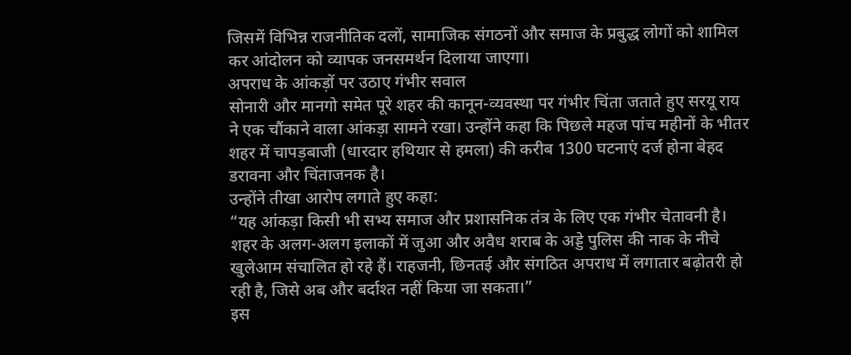जिसमें विभिन्न राजनीतिक दलों, सामाजिक संगठनों और समाज के प्रबुद्ध लोगों को शामिल कर आंदोलन को व्यापक जनसमर्थन दिलाया जाएगा।
अपराध के आंकड़ों पर उठाए गंभीर सवाल
सोनारी और मानगो समेत पूरे शहर की कानून-व्यवस्था पर गंभीर चिंता जताते हुए सरयू राय ने एक चौंकाने वाला आंकड़ा सामने रखा। उन्होंने कहा कि पिछले महज पांच महीनों के भीतर शहर में चापड़बाजी (धारदार हथियार से हमला) की करीब 1300 घटनाएं दर्ज होना बेहद डरावना और चिंताजनक है।
उन्होंने तीखा आरोप लगाते हुए कहा:
“यह आंकड़ा किसी भी सभ्य समाज और प्रशासनिक तंत्र के लिए एक गंभीर चेतावनी है। शहर के अलग-अलग इलाकों में जुआ और अवैध शराब के अड्डे पुलिस की नाक के नीचे खुलेआम संचालित हो रहे हैं। राहजनी, छिनतई और संगठित अपराध में लगातार बढ़ोतरी हो रही है, जिसे अब और बर्दाश्त नहीं किया जा सकता।”
इस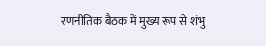रणनीतिक बैठक में मुख्य रूप से शंभु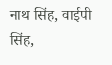नाथ सिंह, वाईपी सिंह,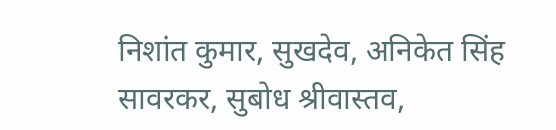निशांत कुमार, सुखदेव, अनिकेत सिंह सावरकर, सुबोध श्रीवास्तव,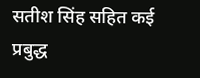सतीश सिंह सहित कई प्रबुद्ध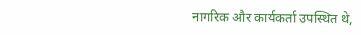नागरिक और कार्यकर्ता उपस्थित थे,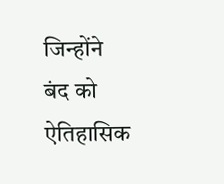जिन्होंने बंद को ऐतिहासिक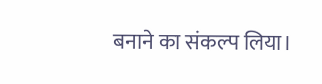बनाने का संकल्प लिया।